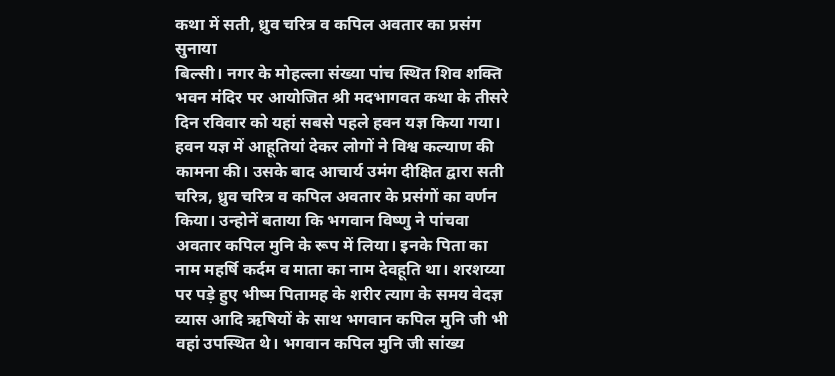कथा में सती, ध्रुव चरित्र व कपिल अवतार का प्रसंग सुनाया
बिल्सी। नगर के मोहल्ला संख्या पांच स्थित शिव शक्ति भवन मंदिर पर आयोजित श्री मदभागवत कथा के तीसरे दिन रविवार को यहां सबसे पहले हवन यज्ञ किया गया। हवन यज्ञ में आहूतियां देकर लोगों ने विश्व कल्याण की कामना की। उसके बाद आचार्य उमंग दीक्षित द्वारा सती चरित्र, ध्रुव चरित्र व कपिल अवतार के प्रसंगों का वर्णन किया। उन्होनें बताया कि भगवान विष्णु ने पांचवा अवतार कपिल मुनि के रूप में लिया। इनके पिता का नाम महर्षि कर्दम व माता का नाम देवहूति था। शरशय्या पर पड़े हुए भीष्म पितामह के शरीर त्याग के समय वेदज्ञ व्यास आदि ऋषियों के साथ भगवान कपिल मुनि जी भी वहां उपस्थित थे। भगवान कपिल मुनि जी सांख्य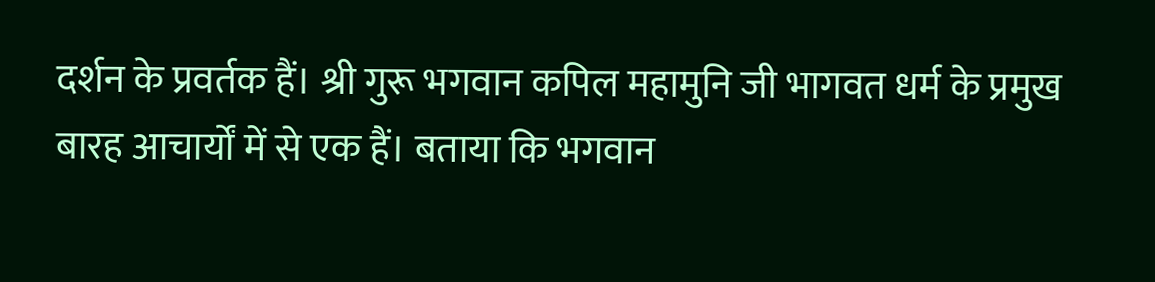दर्शन के प्रवर्तक हैं। श्री गुरू भगवान कपिल महामुनि जी भागवत धर्म के प्रमुख बारह आचार्यों में से एक हैं। बताया कि भगवान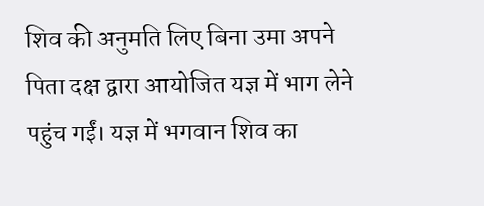शिव की अनुमति लिए बिना उमा अपने पिता दक्ष द्वारा आयोजित यज्ञ में भाग लेने पहुंच गईं। यज्ञ में भगवान शिव का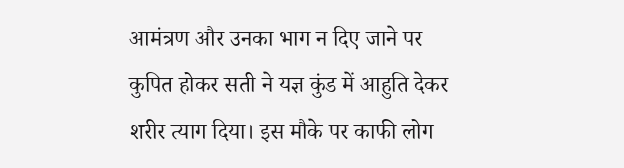आमंत्रण और उनका भाग न दिए जाने पर कुपित होकर सती ने यज्ञ कुंड में आहुति देकर शरीर त्याग दिया। इस मौके पर काफी लोग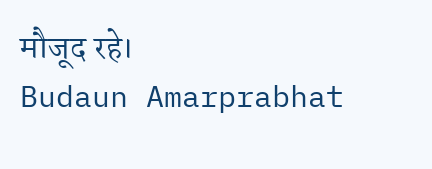मौजूद रहे।
Budaun Amarprabhat